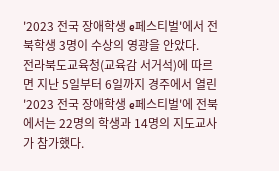'2023 전국 장애학생 e페스티벌'에서 전북학생 3명이 수상의 영광을 안았다.
전라북도교육청(교육감 서거석)에 따르면 지난 5일부터 6일까지 경주에서 열린 '2023 전국 장애학생 e페스티벌'에 전북에서는 22명의 학생과 14명의 지도교사가 참가했다.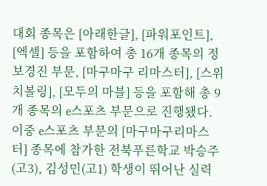대회 종목은 [아래한글], [파워포인트], [엑셀] 등을 포함하여 총 16개 종목의 정보경진 부문, [마구마구 리마스터], [스위치볼링], [모두의 마블] 등을 포함해 총 9개 종목의 e스포츠 부문으로 진행됐다.
이중 e스포츠 부문의 [마구마구리마스터] 종목에 참가한 전북푸른학교 박승주(고3), 김성민(고1) 학생이 뛰어난 실력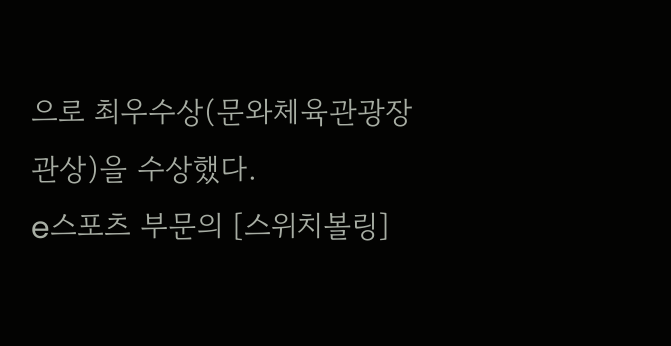으로 최우수상(문와체육관광장관상)을 수상했다.
e스포츠 부문의 [스위치볼링]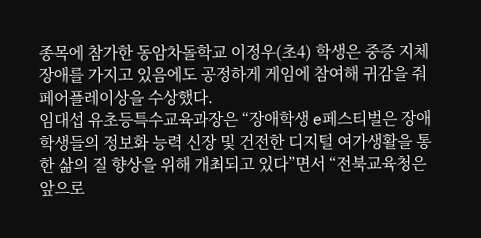종목에 참가한 동암차돌학교 이정우(초4) 학생은 중증 지체 장애를 가지고 있음에도 공정하게 게임에 참여해 귀감을 줘 페어플레이상을 수상했다.
임대섭 유초등특수교육과장은 “장애학생 e페스티벌은 장애학생들의 정보화 능력 신장 및 건전한 디지털 여가생활을 통한 삶의 질 향상을 위해 개최되고 있다”면서 “전북교육청은 앞으로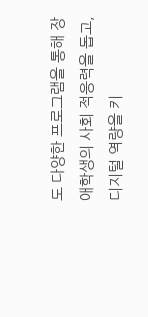도 다양한 프로그램을 통해 장애학생의 사회 적응력을 돕고, 디지털 역량을 키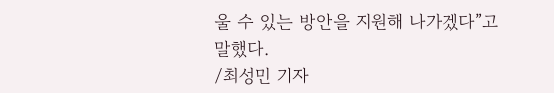울 수 있는 방안을 지원해 나가겠다”고 말했다.
/최성민 기자